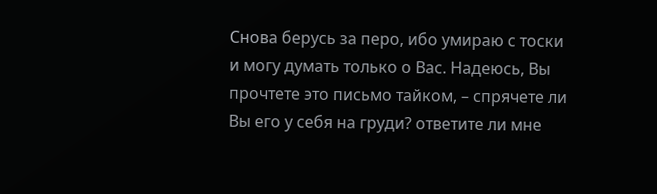Снова берусь за перо, ибо умираю с тоски и могу думать только о Вас. Надеюсь, Вы прочтете это письмо тайком, – спрячете ли Вы его у себя на груди? ответите ли мне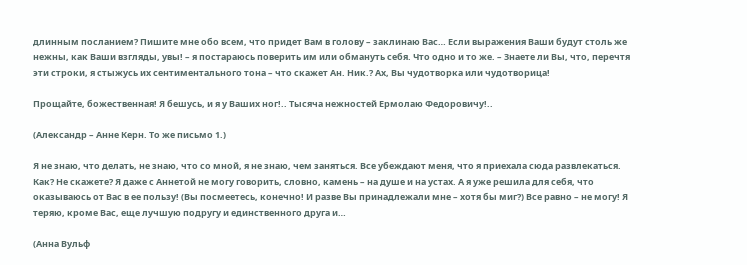длинным посланием? Пишите мне обо всем, что придет Вам в голову – заклинаю Вас… Если выражения Ваши будут столь же нежны, как Ваши взгляды, увы! – я постараюсь поверить им или обмануть себя. Что одно и то же. – Знаете ли Вы, что, перечтя эти строки, я стыжусь их сентиментального тона – что скажет Ан. Ник.? Ах, Вы чудотворка или чудотворица!

Прощайте, божественная! Я бешусь, и я у Ваших ног!.. Тысяча нежностей Ермолаю Федоровичу!..

(Александр – Анне Керн. То же письмо 1.)

Я не знаю, что делать, не знаю, что со мной, я не знаю, чем заняться. Все убеждают меня, что я приехала сюда развлекаться. Как? Не скажете? Я даже с Аннетой не могу говорить, словно, камень – на душе и на устах. А я уже решила для себя, что оказываюсь от Вас в ее пользу! (Вы посмеетесь, конечно! И разве Вы принадлежали мне – хотя бы миг?) Все равно – не могу! Я теряю, кроме Вас, еще лучшую подругу и единственного друга и…

(Анна Вульф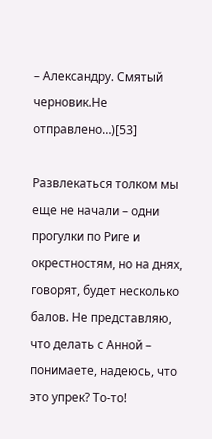– Александру. Смятый черновик.Не отправлено…)[53]

Развлекаться толком мы еще не начали – одни прогулки по Риге и окрестностям, но на днях, говорят, будет несколько балов. Не представляю, что делать с Анной – понимаете, надеюсь, что это упрек? То-то!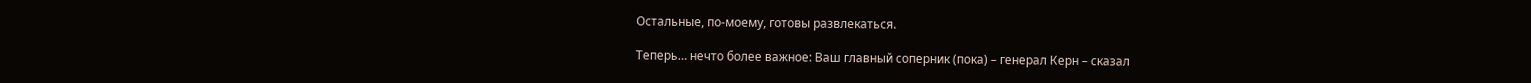Остальные, по-моему, готовы развлекаться.

Теперь… нечто более важное: Ваш главный соперник (пока) – генерал Керн – сказал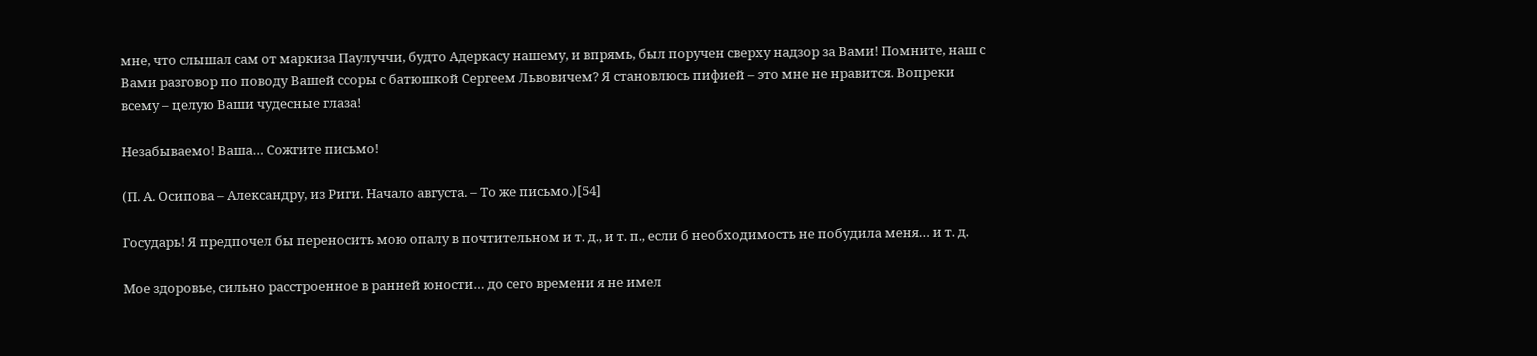мне, что слышал сам от маркиза Паулуччи, будто Адеркасу нашему, и впрямь, был поручен сверху надзор за Вами! Помните, наш с Вами разговор по поводу Вашей ссоры с батюшкой Сергеем Львовичем? Я становлюсь пифией – это мне не нравится. Вопреки всему – целую Ваши чудесные глаза!

Незабываемо! Ваша… Сожгите письмо!

(П. А. Осипова – Александру, из Риги. Начало августа. – То же письмо.)[54]

Государь! Я предпочел бы переносить мою опалу в почтительном и т. д., и т. п., если б необходимость не побудила меня… и т. д.

Мое здоровье, сильно расстроенное в ранней юности… до сего времени я не имел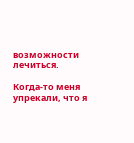возможности лечиться.

Когда-то меня упрекали, что я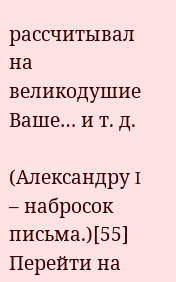рассчитывал на великодушие Ваше… и т. д.

(Александру I – набросок письма.)[55]
Перейти на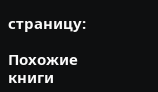страницу:

Похожие книги